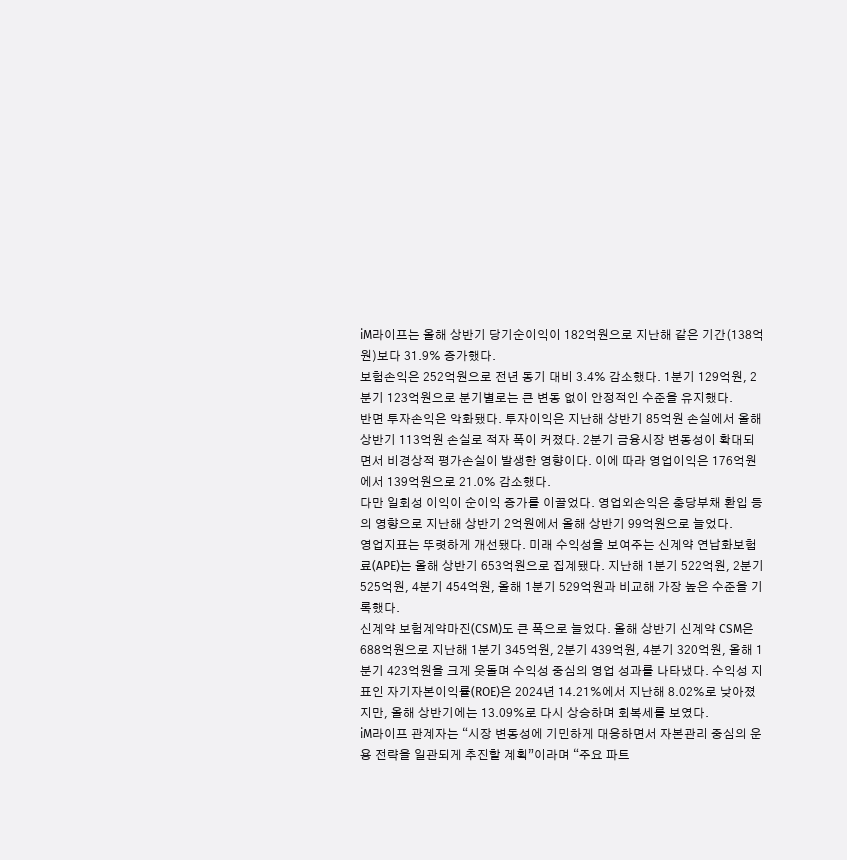iM라이프는 올해 상반기 당기순이익이 182억원으로 지난해 같은 기간(138억원)보다 31.9% 증가했다.
보험손익은 252억원으로 전년 동기 대비 3.4% 감소했다. 1분기 129억원, 2분기 123억원으로 분기별로는 큰 변동 없이 안정적인 수준을 유지했다.
반면 투자손익은 악화됐다. 투자이익은 지난해 상반기 85억원 손실에서 올해 상반기 113억원 손실로 적자 폭이 커졌다. 2분기 금융시장 변동성이 확대되면서 비경상적 평가손실이 발생한 영향이다. 이에 따라 영업이익은 176억원에서 139억원으로 21.0% 감소했다.
다만 일회성 이익이 순이익 증가를 이끌었다. 영업외손익은 충당부채 환입 등의 영향으로 지난해 상반기 2억원에서 올해 상반기 99억원으로 늘었다.
영업지표는 뚜렷하게 개선됐다. 미래 수익성을 보여주는 신계약 연납화보험료(APE)는 올해 상반기 653억원으로 집계됐다. 지난해 1분기 522억원, 2분기 525억원, 4분기 454억원, 올해 1분기 529억원과 비교해 가장 높은 수준을 기록했다.
신계약 보험계약마진(CSM)도 큰 폭으로 늘었다. 올해 상반기 신계약 CSM은 688억원으로 지난해 1분기 345억원, 2분기 439억원, 4분기 320억원, 올해 1분기 423억원을 크게 웃돌며 수익성 중심의 영업 성과를 나타냈다. 수익성 지표인 자기자본이익률(ROE)은 2024년 14.21%에서 지난해 8.02%로 낮아졌지만, 올해 상반기에는 13.09%로 다시 상승하며 회복세를 보였다.
iM라이프 관계자는 “시장 변동성에 기민하게 대응하면서 자본관리 중심의 운용 전략을 일관되게 추진할 계획”이라며 “주요 파트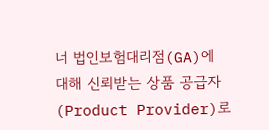너 법인보험대리점(GA)에 대해 신뢰받는 상품 공급자(Product Provider)로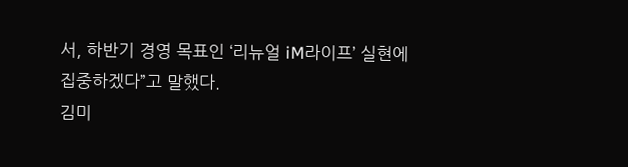서, 하반기 경영 목표인 ‘리뉴얼 iM라이프’ 실현에 집중하겠다”고 말했다.
김미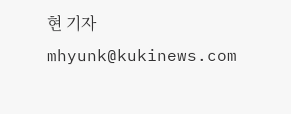현 기자 mhyunk@kukinews.com